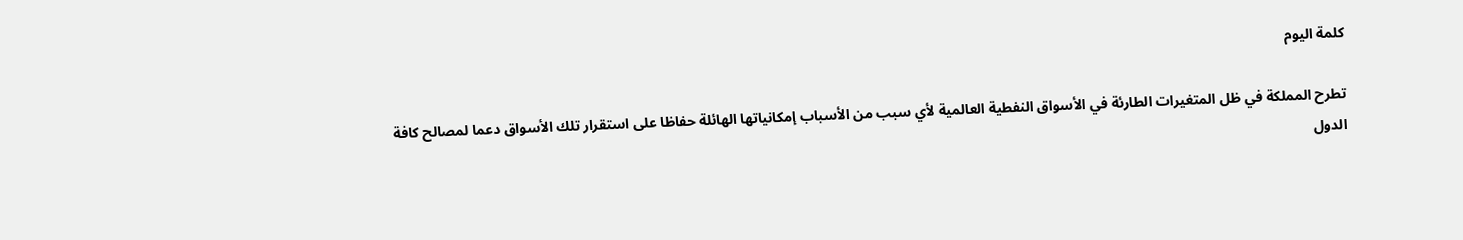كلمة اليوم

تطرح المملكة في ظل المتغيرات الطارئة في الأسواق النفطية العالمية لأي سبب من الأسباب إمكانياتها الهائلة حفاظا على استقرار تلك الأسواق دعما لمصالح كافة الدول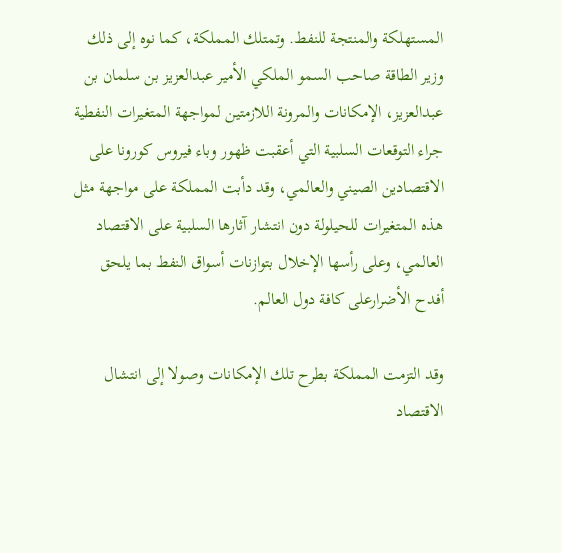المستهلكة والمنتجة للنفط. وتمتلك المملكة، كما نوه إلى ذلك وزير الطاقة صاحب السمو الملكي الأمير عبدالعزيز بن سلمان بن عبدالعزيز، الإمكانات والمرونة اللازمتين لمواجهة المتغيرات النفطية جراء التوقعات السلبية التي أعقبت ظهور وباء فيروس كورونا على الاقتصادين الصيني والعالمي، وقد دأبت المملكة على مواجهة مثل هذه المتغيرات للحيلولة دون انتشار آثارها السلبية على الاقتصاد العالمي، وعلى رأسها الإخلال بتوازنات أسواق النفط بما يلحق أفدح الأضرارعلى كافة دول العالم.

وقد التزمت المملكة بطرح تلك الإمكانات وصولا إلى انتشال الاقتصاد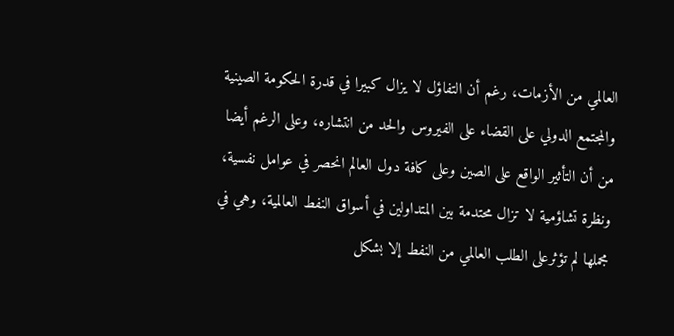العالمي من الأزمات، رغم أن التفاؤل لا يزال كبيرا في قدرة الحكومة الصينية والمجتمع الدولي على القضاء على الفيروس والحد من انتشاره، وعلى الرغم أيضا من أن التأثير الواقع على الصين وعلى كافة دول العالم انحصر في عوامل نفسية، ونظرة تشاؤمية لا تزال محتدمة بين المتداولين في أسواق النفط العالمية، وهي في مجملها لم تؤثرعلى الطلب العالمي من النفط إلا بشكل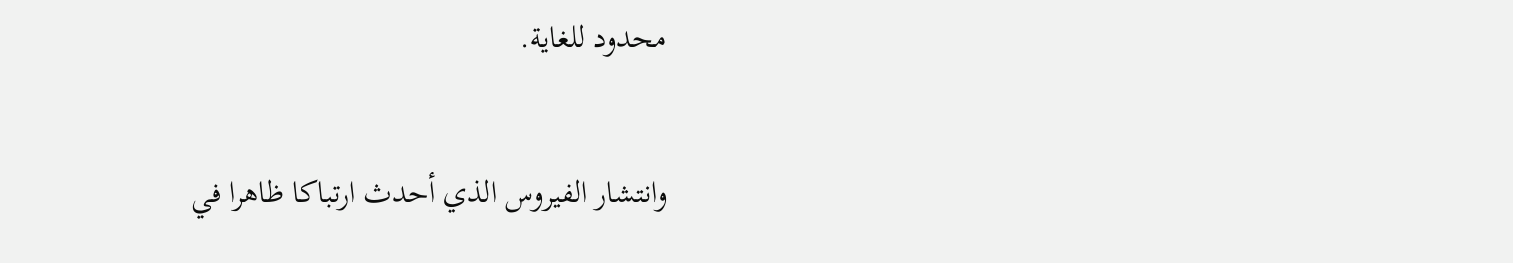محدود للغاية.

وانتشار الفيروس الذي أحدث ارتباكا ظاهرا في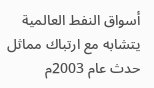أسواق النفط العالمية يتشابه مع ارتباك مماثل حدث عام 2003م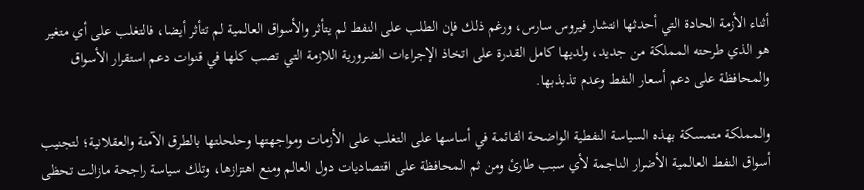أثناء الأزمة الحادة التي أحدثها انتشار فيروس سارس، ورغم ذلك فإن الطلب على النفط لم يتأثر والأسواق العالمية لم تتأثر أيضا، فالتغلب على أي متغير هو الذي طرحته المملكة من جديد، ولديها كامل القدرة على اتخاذ الإجراءات الضرورية اللازمة التي تصب كلها في قنوات دعم استقرار الأسواق والمحافظة على دعم أسعار النفط وعدم تذبذبها.

والمملكة متمسكة بهذه السياسة النفطية الواضحة القائمة في أساسها على التغلب على الأزمات ومواجهتها وحلحلتها بالطرق الآمنة والعقلانية؛ لتجنيب أسواق النفط العالمية الأضرار الناجمة لأي سبب طارئ ومن ثم المحافظة على اقتصاديات دول العالم ومنع اهتزازها، وتلك سياسة راجحة مازالت تحظى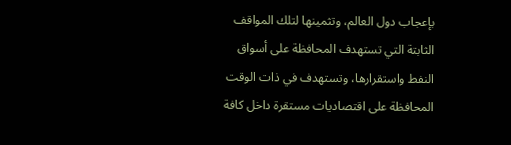بإعجاب دول العالم، وتثمينها لتلك المواقف الثابتة التي تستهدف المحافظة على أسواق النفط واستقرارها، وتستهدف في ذات الوقت المحافظة على اقتصاديات مستقرة داخل كافة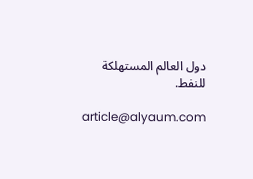دول العالم المستهلكة للنفط.

article@alyaum.com